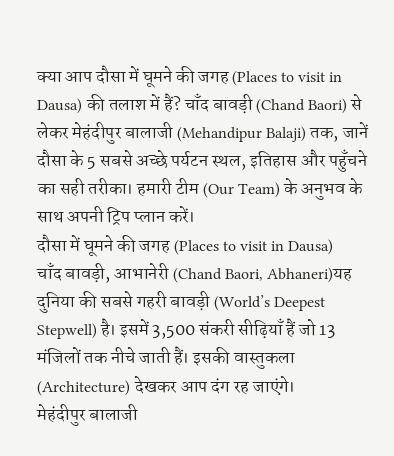क्या आप दौसा में घूमने की जगह (Places to visit in Dausa) की तलाश में हैं? चाँद बावड़ी (Chand Baori) से लेकर मेहंदीपुर बालाजी (Mehandipur Balaji) तक, जानें दौसा के 5 सबसे अच्छे पर्यटन स्थल, इतिहास और पहुँचने का सही तरीका। हमारी टीम (Our Team) के अनुभव के साथ अपनी ट्रिप प्लान करें।
दौसा में घूमने की जगह (Places to visit in Dausa)
चाँद बावड़ी, आभानेरी (Chand Baori, Abhaneri)यह दुनिया की सबसे गहरी बावड़ी (World’s Deepest Stepwell) है। इसमें 3,500 संकरी सीढ़ियाँ हैं जो 13 मंजिलों तक नीचे जाती हैं। इसकी वास्तुकला (Architecture) देखकर आप दंग रह जाएंगे।
मेहंदीपुर बालाजी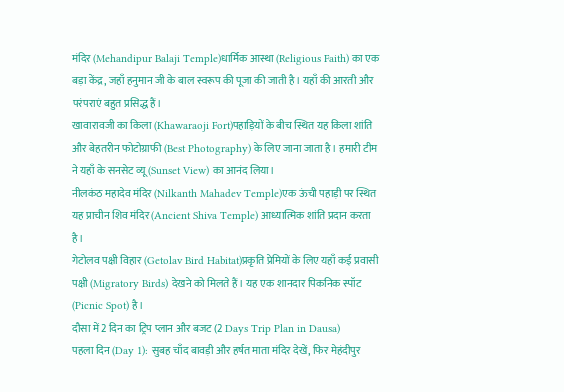मंदिर (Mehandipur Balaji Temple)धार्मिक आस्था (Religious Faith) का एक बड़ा केंद्र, जहाँ हनुमान जी के बाल स्वरूप की पूजा की जाती है। यहाँ की आरती और परंपराएं बहुत प्रसिद्ध हैं।
खावारावजी का किला (Khawaraoji Fort)पहाड़ियों के बीच स्थित यह किला शांति और बेहतरीन फोटोग्राफी (Best Photography) के लिए जाना जाता है। हमारी टीम ने यहाँ के सनसेट व्यू (Sunset View) का आनंद लिया।
नीलकंठ महादेव मंदिर (Nilkanth Mahadev Temple)एक ऊंची पहाड़ी पर स्थित यह प्राचीन शिव मंदिर (Ancient Shiva Temple) आध्यात्मिक शांति प्रदान करता है।
गेटोलव पक्षी विहार (Getolav Bird Habitat)प्रकृति प्रेमियों के लिए यहाँ कई प्रवासी पक्षी (Migratory Birds) देखने को मिलते हैं। यह एक शानदार पिकनिक स्पॉट (Picnic Spot) है।
दौसा में 2 दिन का ट्रिप प्लान और बजट (2 Days Trip Plan in Dausa)
पहला दिन (Day 1): सुबह चाँद बावड़ी और हर्षत माता मंदिर देखें, फिर मेहंदीपुर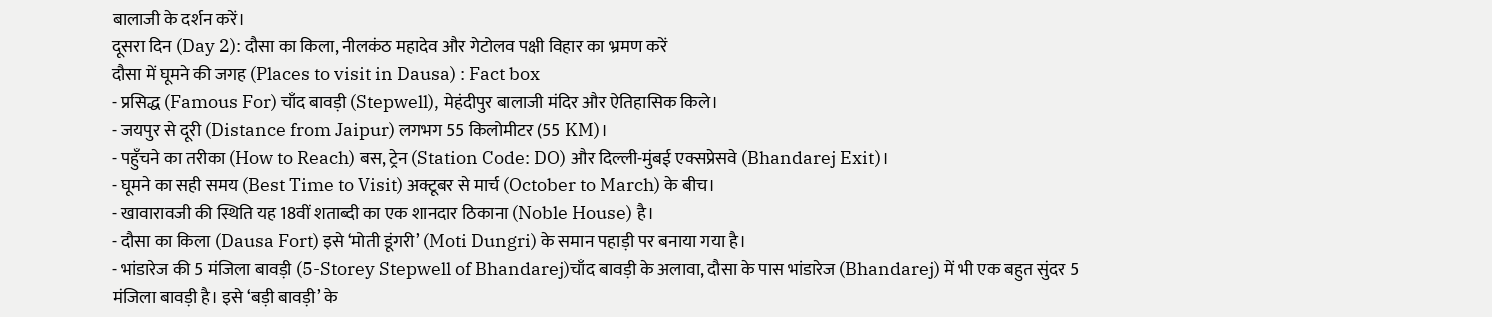बालाजी के दर्शन करें।
दूसरा दिन (Day 2): दौसा का किला, नीलकंठ महादेव और गेटोलव पक्षी विहार का भ्रमण करें
दौसा में घूमने की जगह (Places to visit in Dausa) : Fact box
- प्रसिद्ध (Famous For) चाँद बावड़ी (Stepwell), मेहंदीपुर बालाजी मंदिर और ऐतिहासिक किले।
- जयपुर से दूरी (Distance from Jaipur) लगभग 55 किलोमीटर (55 KM)।
- पहुँचने का तरीका (How to Reach) बस, ट्रेन (Station Code: DO) और दिल्ली-मुंबई एक्सप्रेसवे (Bhandarej Exit)।
- घूमने का सही समय (Best Time to Visit) अक्टूबर से मार्च (October to March) के बीच।
- खावारावजी की स्थिति यह 18वीं शताब्दी का एक शानदार ठिकाना (Noble House) है।
- दौसा का किला (Dausa Fort) इसे ‘मोती डूंगरी’ (Moti Dungri) के समान पहाड़ी पर बनाया गया है।
- भांडारेज की 5 मंजिला बावड़ी (5-Storey Stepwell of Bhandarej)चाँद बावड़ी के अलावा, दौसा के पास भांडारेज (Bhandarej) में भी एक बहुत सुंदर 5 मंजिला बावड़ी है। इसे ‘बड़ी बावड़ी’ के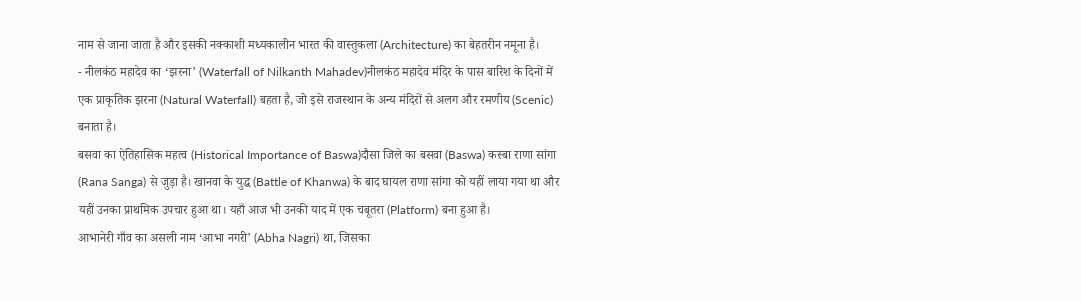नाम से जाना जाता है और इसकी नक्काशी मध्यकालीन भारत की वास्तुकला (Architecture) का बेहतरीन नमूना है।
- नीलकंठ महादेव का ‘झरना’ (Waterfall of Nilkanth Mahadev)नीलकंठ महादेव मंदिर के पास बारिश के दिनों में एक प्राकृतिक झरना (Natural Waterfall) बहता है, जो इसे राजस्थान के अन्य मंदिरों से अलग और रमणीय (Scenic) बनाता है।
बसवा का ऐतिहासिक महत्व (Historical Importance of Baswa)दौसा जिले का बसवा (Baswa) कस्बा राणा सांगा (Rana Sanga) से जुड़ा है। खानवा के युद्ध (Battle of Khanwa) के बाद घायल राणा सांगा को यहीं लाया गया था और यहीं उनका प्राथमिक उपचार हुआ था। यहाँ आज भी उनकी याद में एक चबूतरा (Platform) बना हुआ है।
आभानेरी गाँव का असली नाम ‘आभा नगरी’ (Abha Nagri) था, जिसका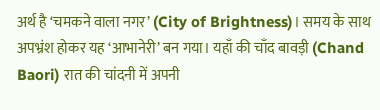अर्थ है ‘चमकने वाला नगर’ (City of Brightness)। समय के साथ अपभ्रंश होकर यह ‘आभानेरी’ बन गया। यहाँ की चाँद बावड़ी (Chand Baori) रात की चांदनी में अपनी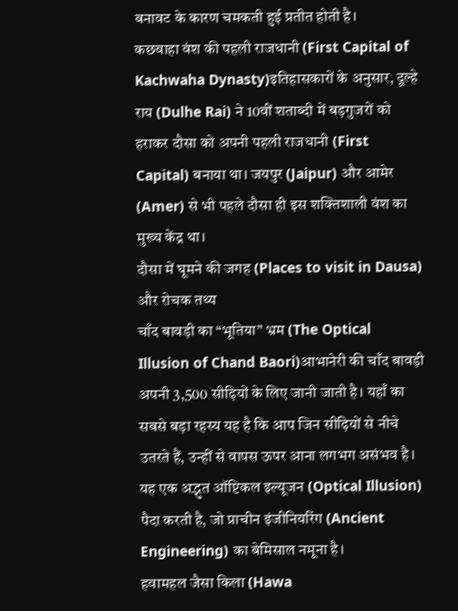बनावट के कारण चमकती हुई प्रतीत होती है।
कछवाहा वंश की पहली राजधानी (First Capital of Kachwaha Dynasty)इतिहासकारों के अनुसार, दूल्हे राय (Dulhe Rai) ने 10वीं शताब्दी में बड़गुजरों को हराकर दौसा को अपनी पहली राजधानी (First Capital) बनाया था। जयपुर (Jaipur) और आमेर (Amer) से भी पहले दौसा ही इस शक्तिशाली वंश का मुख्य केंद्र था।
दौसा में घूमने की जगह (Places to visit in Dausa) और रोचक तथ्य
चाँद बावड़ी का “भूतिया” भ्रम (The Optical Illusion of Chand Baori)आभानेरी की चाँद बावड़ी अपनी 3,500 सीढ़ियों के लिए जानी जाती है। यहाँ का सबसे बड़ा रहस्य यह है कि आप जिन सीढ़ियों से नीचे उतरते हैं, उन्हीं से वापस ऊपर आना लगभग असंभव है। यह एक अद्भुत ऑप्टिकल इल्यूजन (Optical Illusion) पैदा करती है, जो प्राचीन इंजीनियरिंग (Ancient Engineering) का बेमिसाल नमूना है।
हवामहल जैसा किला (Hawa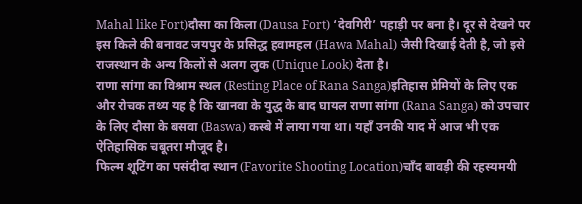Mahal like Fort)दौसा का किला (Dausa Fort) ‘देवगिरी’ पहाड़ी पर बना है। दूर से देखने पर इस किले की बनावट जयपुर के प्रसिद्ध हवामहल (Hawa Mahal) जैसी दिखाई देती है, जो इसे राजस्थान के अन्य किलों से अलग लुक (Unique Look) देता है।
राणा सांगा का विश्राम स्थल (Resting Place of Rana Sanga)इतिहास प्रेमियों के लिए एक और रोचक तथ्य यह है कि खानवा के युद्ध के बाद घायल राणा सांगा (Rana Sanga) को उपचार के लिए दौसा के बसवा (Baswa) कस्बे में लाया गया था। यहाँ उनकी याद में आज भी एक ऐतिहासिक चबूतरा मौजूद है।
फिल्म शूटिंग का पसंदीदा स्थान (Favorite Shooting Location)चाँद बावड़ी की रहस्यमयी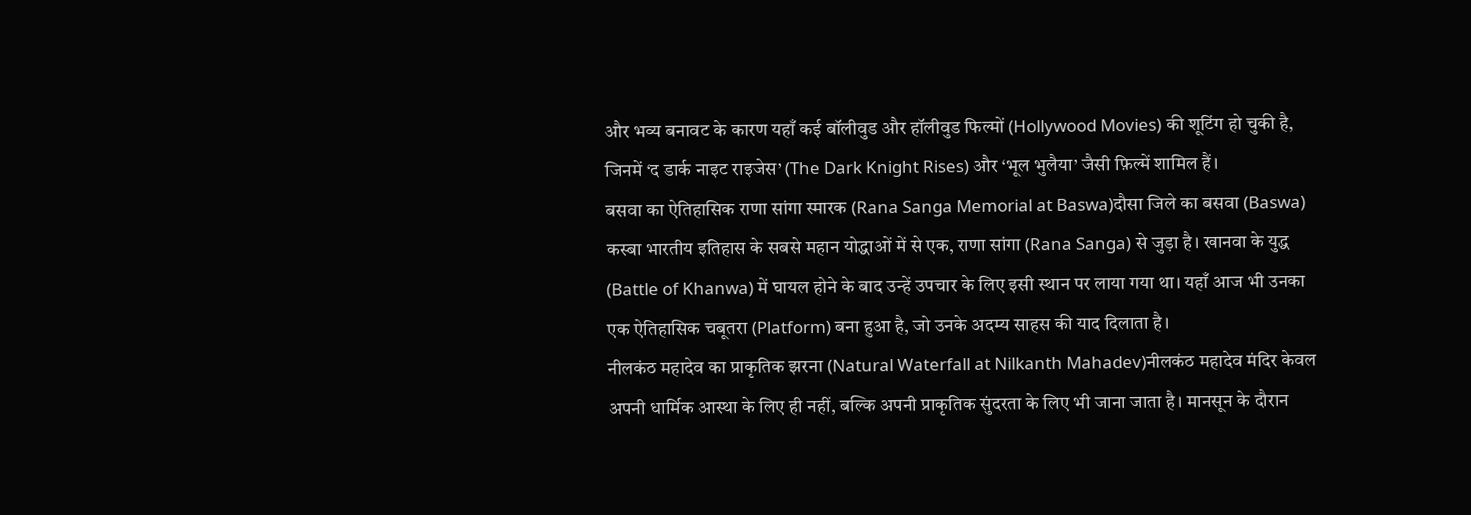और भव्य बनावट के कारण यहाँ कई बॉलीवुड और हॉलीवुड फिल्मों (Hollywood Movies) की शूटिंग हो चुकी है, जिनमें ‘द डार्क नाइट राइजेस’ (The Dark Knight Rises) और ‘भूल भुलैया’ जैसी फ़िल्में शामिल हैं।
बसवा का ऐतिहासिक राणा सांगा स्मारक (Rana Sanga Memorial at Baswa)दौसा जिले का बसवा (Baswa) कस्बा भारतीय इतिहास के सबसे महान योद्धाओं में से एक, राणा सांगा (Rana Sanga) से जुड़ा है। खानवा के युद्ध (Battle of Khanwa) में घायल होने के बाद उन्हें उपचार के लिए इसी स्थान पर लाया गया था। यहाँ आज भी उनका एक ऐतिहासिक चबूतरा (Platform) बना हुआ है, जो उनके अदम्य साहस की याद दिलाता है।
नीलकंठ महादेव का प्राकृतिक झरना (Natural Waterfall at Nilkanth Mahadev)नीलकंठ महादेव मंदिर केवल अपनी धार्मिक आस्था के लिए ही नहीं, बल्कि अपनी प्राकृतिक सुंदरता के लिए भी जाना जाता है। मानसून के दौरान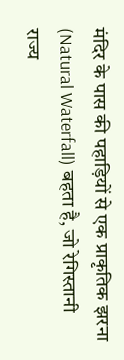मंदिर के पास की पहाड़ियों से एक प्राकृतिक झरना (Natural Waterfall) बहता है, जो रेगिस्तानी राज्य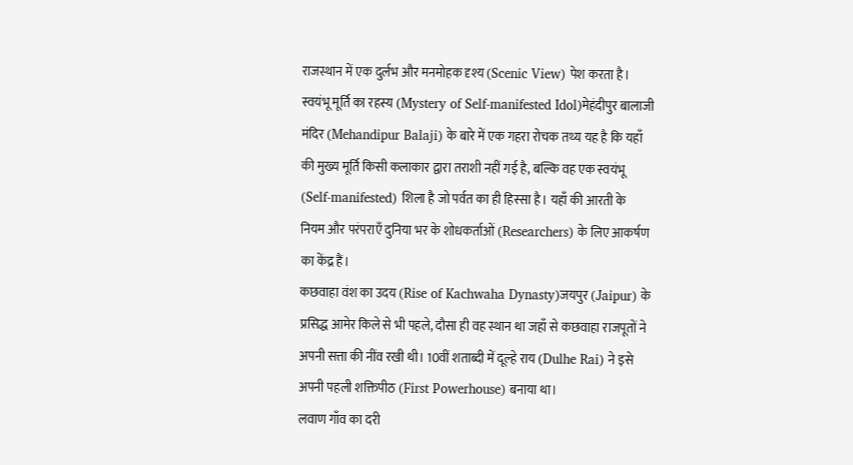राजस्थान में एक दुर्लभ और मनमोहक दृश्य (Scenic View) पेश करता है।
स्वयंभू मूर्ति का रहस्य (Mystery of Self-manifested Idol)मेहंदीपुर बालाजी मंदिर (Mehandipur Balaji) के बारे में एक गहरा रोचक तथ्य यह है कि यहाँ की मुख्य मूर्ति किसी कलाकार द्वारा तराशी नहीं गई है, बल्कि वह एक स्वयंभू (Self-manifested) शिला है जो पर्वत का ही हिस्सा है। यहाँ की आरती के नियम और परंपराएँ दुनिया भर के शोधकर्ताओं (Researchers) के लिए आकर्षण का केंद्र हैं।
कछवाहा वंश का उदय (Rise of Kachwaha Dynasty)जयपुर (Jaipur) के प्रसिद्ध आमेर किले से भी पहले, दौसा ही वह स्थान था जहाँ से कछवाहा राजपूतों ने अपनी सत्ता की नींव रखी थी। 10वीं शताब्दी में दूल्हे राय (Dulhe Rai) ने इसे अपनी पहली शक्तिपीठ (First Powerhouse) बनाया था।
लवाण गाँव का दरी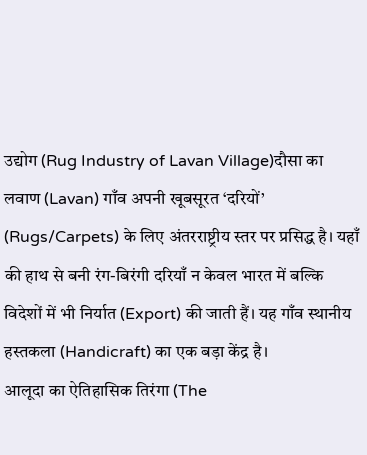उद्योग (Rug Industry of Lavan Village)दौसा का लवाण (Lavan) गाँव अपनी खूबसूरत ‘दरियों’ (Rugs/Carpets) के लिए अंतरराष्ट्रीय स्तर पर प्रसिद्ध है। यहाँ की हाथ से बनी रंग-बिरंगी दरियाँ न केवल भारत में बल्कि विदेशों में भी निर्यात (Export) की जाती हैं। यह गाँव स्थानीय हस्तकला (Handicraft) का एक बड़ा केंद्र है।
आलूदा का ऐतिहासिक तिरंगा (The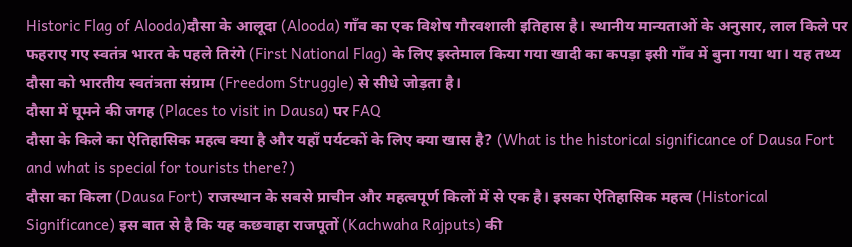Historic Flag of Alooda)दौसा के आलूदा (Alooda) गाँव का एक विशेष गौरवशाली इतिहास है। स्थानीय मान्यताओं के अनुसार, लाल किले पर फहराए गए स्वतंत्र भारत के पहले तिरंगे (First National Flag) के लिए इस्तेमाल किया गया खादी का कपड़ा इसी गाँव में बुना गया था। यह तथ्य दौसा को भारतीय स्वतंत्रता संग्राम (Freedom Struggle) से सीधे जोड़ता है।
दौसा में घूमने की जगह (Places to visit in Dausa) पर FAQ
दौसा के किले का ऐतिहासिक महत्व क्या है और यहाँ पर्यटकों के लिए क्या खास है? (What is the historical significance of Dausa Fort and what is special for tourists there?)
दौसा का किला (Dausa Fort) राजस्थान के सबसे प्राचीन और महत्वपूर्ण किलों में से एक है। इसका ऐतिहासिक महत्व (Historical Significance) इस बात से है कि यह कछवाहा राजपूतों (Kachwaha Rajputs) की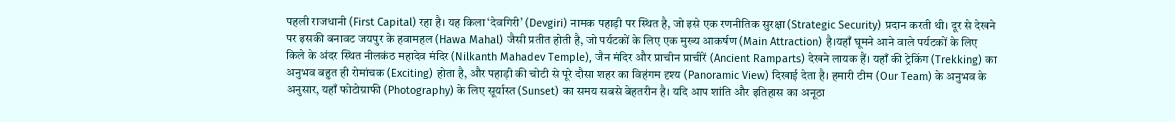पहली राजधानी (First Capital) रहा है। यह किला ‘देवगिरी’ (Devgiri) नामक पहाड़ी पर स्थित है, जो इसे एक रणनीतिक सुरक्षा (Strategic Security) प्रदान करती थी। दूर से देखने पर इसकी बनावट जयपुर के हवामहल (Hawa Mahal) जैसी प्रतीत होती है, जो पर्यटकों के लिए एक मुख्य आकर्षण (Main Attraction) है।यहाँ घूमने आने वाले पर्यटकों के लिए किले के अंदर स्थित नीलकंठ महादेव मंदिर (Nilkanth Mahadev Temple), जैन मंदिर और प्राचीन प्राचीरें (Ancient Ramparts) देखने लायक हैं। यहाँ की ट्रेकिंग (Trekking) का अनुभव बहुत ही रोमांचक (Exciting) होता है, और पहाड़ी की चोटी से पूरे दौसा शहर का विहंगम दृश्य (Panoramic View) दिखाई देता है। हमारी टीम (Our Team) के अनुभव के अनुसार, यहाँ फोटोग्राफी (Photography) के लिए सूर्यास्त (Sunset) का समय सबसे बेहतरीन है। यदि आप शांति और इतिहास का अनूठा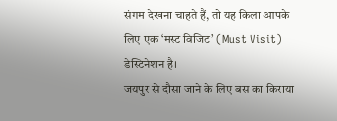संगम देखना चाहते हैं, तो यह किला आपके लिए एक ‘मस्ट विजिट’ (Must Visit) डेस्टिनेशन है।
जयपुर से दौसा जाने के लिए बस का किराया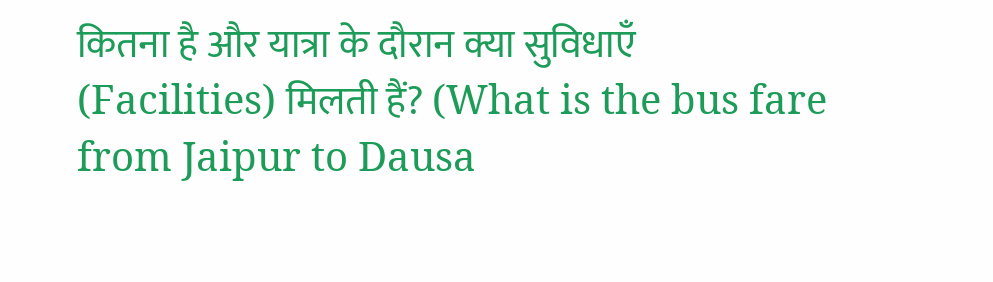कितना है और यात्रा के दौरान क्या सुविधाएँ (Facilities) मिलती हैं? (What is the bus fare from Jaipur to Dausa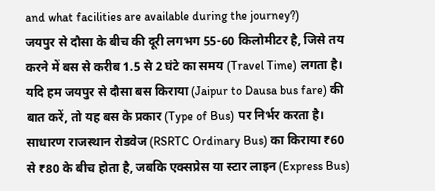and what facilities are available during the journey?)
जयपुर से दौसा के बीच की दूरी लगभग 55-60 किलोमीटर है, जिसे तय करने में बस से करीब 1.5 से 2 घंटे का समय (Travel Time) लगता है। यदि हम जयपुर से दौसा बस किराया (Jaipur to Dausa bus fare) की बात करें, तो यह बस के प्रकार (Type of Bus) पर निर्भर करता है। साधारण राजस्थान रोडवेज (RSRTC Ordinary Bus) का किराया ₹60 से ₹80 के बीच होता है, जबकि एक्सप्रेस या स्टार लाइन (Express Bus)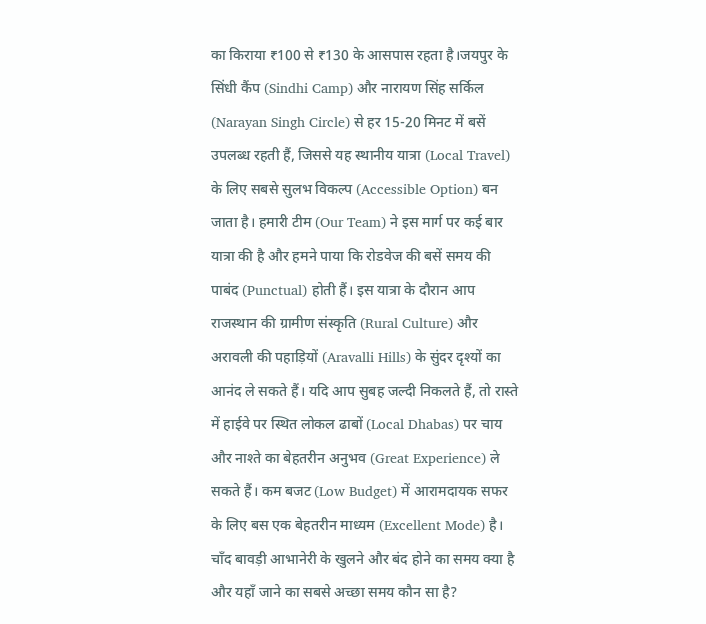का किराया ₹100 से ₹130 के आसपास रहता है।जयपुर के सिंधी कैंप (Sindhi Camp) और नारायण सिंह सर्किल (Narayan Singh Circle) से हर 15-20 मिनट में बसें उपलब्ध रहती हैं, जिससे यह स्थानीय यात्रा (Local Travel) के लिए सबसे सुलभ विकल्प (Accessible Option) बन जाता है। हमारी टीम (Our Team) ने इस मार्ग पर कई बार यात्रा की है और हमने पाया कि रोडवेज की बसें समय की पाबंद (Punctual) होती हैं। इस यात्रा के दौरान आप राजस्थान की ग्रामीण संस्कृति (Rural Culture) और अरावली की पहाड़ियों (Aravalli Hills) के सुंदर दृश्यों का आनंद ले सकते हैं। यदि आप सुबह जल्दी निकलते हैं, तो रास्ते में हाईवे पर स्थित लोकल ढाबों (Local Dhabas) पर चाय और नाश्ते का बेहतरीन अनुभव (Great Experience) ले सकते हैं। कम बजट (Low Budget) में आरामदायक सफर के लिए बस एक बेहतरीन माध्यम (Excellent Mode) है।
चाँद बावड़ी आभानेरी के खुलने और बंद होने का समय क्या है और यहाँ जाने का सबसे अच्छा समय कौन सा है?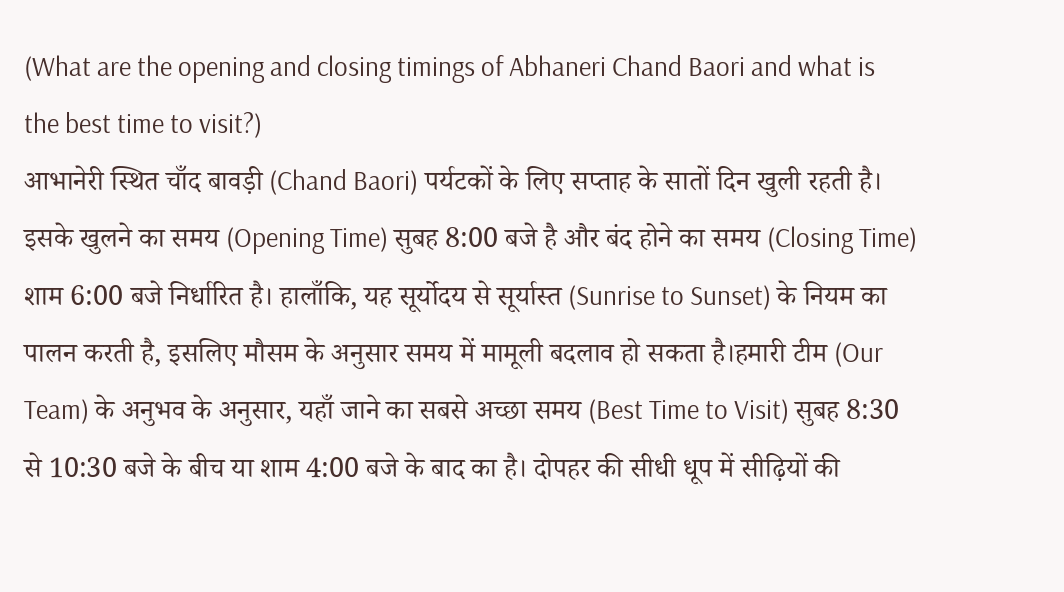(What are the opening and closing timings of Abhaneri Chand Baori and what is the best time to visit?)
आभानेरी स्थित चाँद बावड़ी (Chand Baori) पर्यटकों के लिए सप्ताह के सातों दिन खुली रहती है। इसके खुलने का समय (Opening Time) सुबह 8:00 बजे है और बंद होने का समय (Closing Time) शाम 6:00 बजे निर्धारित है। हालाँकि, यह सूर्योदय से सूर्यास्त (Sunrise to Sunset) के नियम का पालन करती है, इसलिए मौसम के अनुसार समय में मामूली बदलाव हो सकता है।हमारी टीम (Our Team) के अनुभव के अनुसार, यहाँ जाने का सबसे अच्छा समय (Best Time to Visit) सुबह 8:30 से 10:30 बजे के बीच या शाम 4:00 बजे के बाद का है। दोपहर की सीधी धूप में सीढ़ियों की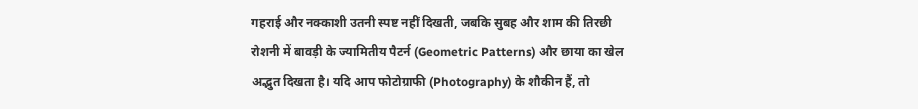गहराई और नक्काशी उतनी स्पष्ट नहीं दिखती, जबकि सुबह और शाम की तिरछी रोशनी में बावड़ी के ज्यामितीय पैटर्न (Geometric Patterns) और छाया का खेल अद्भुत दिखता है। यदि आप फोटोग्राफी (Photography) के शौकीन हैं, तो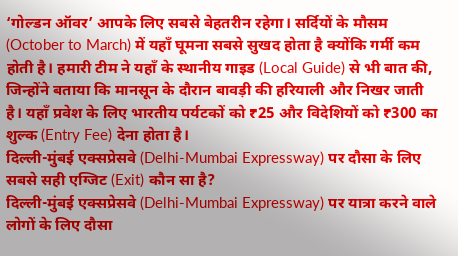‘गोल्डन ऑवर’ आपके लिए सबसे बेहतरीन रहेगा। सर्दियों के मौसम (October to March) में यहाँ घूमना सबसे सुखद होता है क्योंकि गर्मी कम होती है। हमारी टीम ने यहाँ के स्थानीय गाइड (Local Guide) से भी बात की, जिन्होंने बताया कि मानसून के दौरान बावड़ी की हरियाली और निखर जाती है। यहाँ प्रवेश के लिए भारतीय पर्यटकों को ₹25 और विदेशियों को ₹300 का शुल्क (Entry Fee) देना होता है।
दिल्ली-मुंबई एक्सप्रेसवे (Delhi-Mumbai Expressway) पर दौसा के लिए सबसे सही एग्जिट (Exit) कौन सा है?
दिल्ली-मुंबई एक्सप्रेसवे (Delhi-Mumbai Expressway) पर यात्रा करने वाले लोगों के लिए दौसा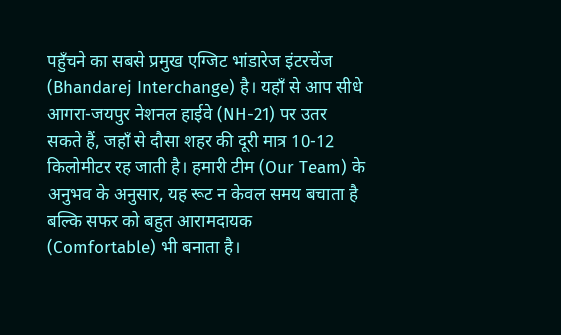पहुँचने का सबसे प्रमुख एग्जिट भांडारेज इंटरचेंज (Bhandarej Interchange) है। यहाँ से आप सीधे आगरा-जयपुर नेशनल हाईवे (NH-21) पर उतर सकते हैं, जहाँ से दौसा शहर की दूरी मात्र 10-12 किलोमीटर रह जाती है। हमारी टीम (Our Team) के अनुभव के अनुसार, यह रूट न केवल समय बचाता है बल्कि सफर को बहुत आरामदायक (Comfortable) भी बनाता है।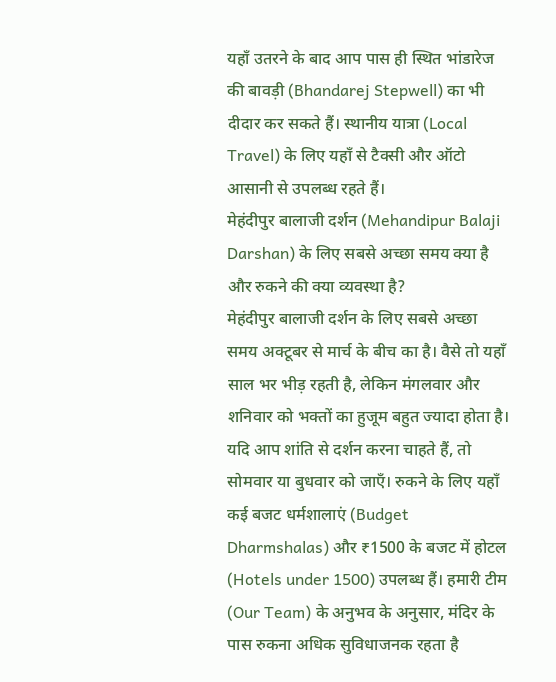यहाँ उतरने के बाद आप पास ही स्थित भांडारेज की बावड़ी (Bhandarej Stepwell) का भी दीदार कर सकते हैं। स्थानीय यात्रा (Local Travel) के लिए यहाँ से टैक्सी और ऑटो आसानी से उपलब्ध रहते हैं।
मेहंदीपुर बालाजी दर्शन (Mehandipur Balaji Darshan) के लिए सबसे अच्छा समय क्या है और रुकने की क्या व्यवस्था है?
मेहंदीपुर बालाजी दर्शन के लिए सबसे अच्छा समय अक्टूबर से मार्च के बीच का है। वैसे तो यहाँ साल भर भीड़ रहती है, लेकिन मंगलवार और शनिवार को भक्तों का हुजूम बहुत ज्यादा होता है। यदि आप शांति से दर्शन करना चाहते हैं, तो सोमवार या बुधवार को जाएँ। रुकने के लिए यहाँ कई बजट धर्मशालाएं (Budget Dharmshalas) और ₹1500 के बजट में होटल (Hotels under 1500) उपलब्ध हैं। हमारी टीम (Our Team) के अनुभव के अनुसार, मंदिर के पास रुकना अधिक सुविधाजनक रहता है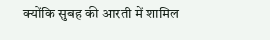क्योंकि सुबह की आरती में शामिल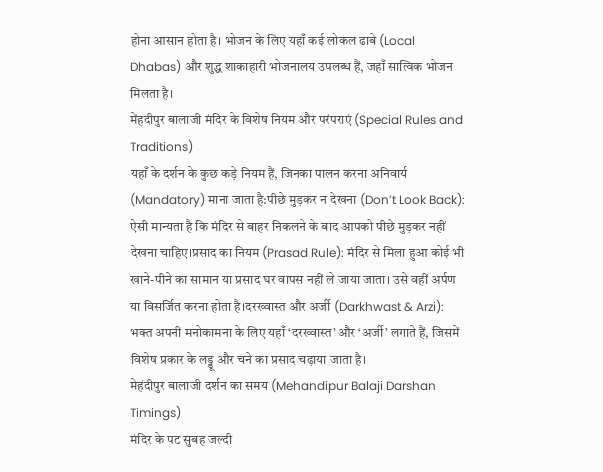होना आसान होता है। भोजन के लिए यहाँ कई लोकल ढाबे (Local Dhabas) और शुद्ध शाकाहारी भोजनालय उपलब्ध हैं, जहाँ सात्विक भोजन मिलता है।
मेंहदीपुर बालाजी मंदिर के विशेष नियम और परंपराएं (Special Rules and Traditions)
यहाँ के दर्शन के कुछ कड़े नियम हैं, जिनका पालन करना अनिवार्य (Mandatory) माना जाता है:पीछे मुड़कर न देखना (Don’t Look Back): ऐसी मान्यता है कि मंदिर से बाहर निकलने के बाद आपको पीछे मुड़कर नहीं देखना चाहिए।प्रसाद का नियम (Prasad Rule): मंदिर से मिला हुआ कोई भी खाने-पीने का सामान या प्रसाद घर वापस नहीं ले जाया जाता। उसे वहीं अर्पण या विसर्जित करना होता है।दरख्वास्त और अर्जी (Darkhwast & Arzi): भक्त अपनी मनोकामना के लिए यहाँ ‘दरख्वास्त’ और ‘अर्जी’ लगाते हैं, जिसमें विशेष प्रकार के लड्डू और चने का प्रसाद चढ़ाया जाता है।
मेहंदीपुर बालाजी दर्शन का समय (Mehandipur Balaji Darshan Timings)
मंदिर के पट सुबह जल्दी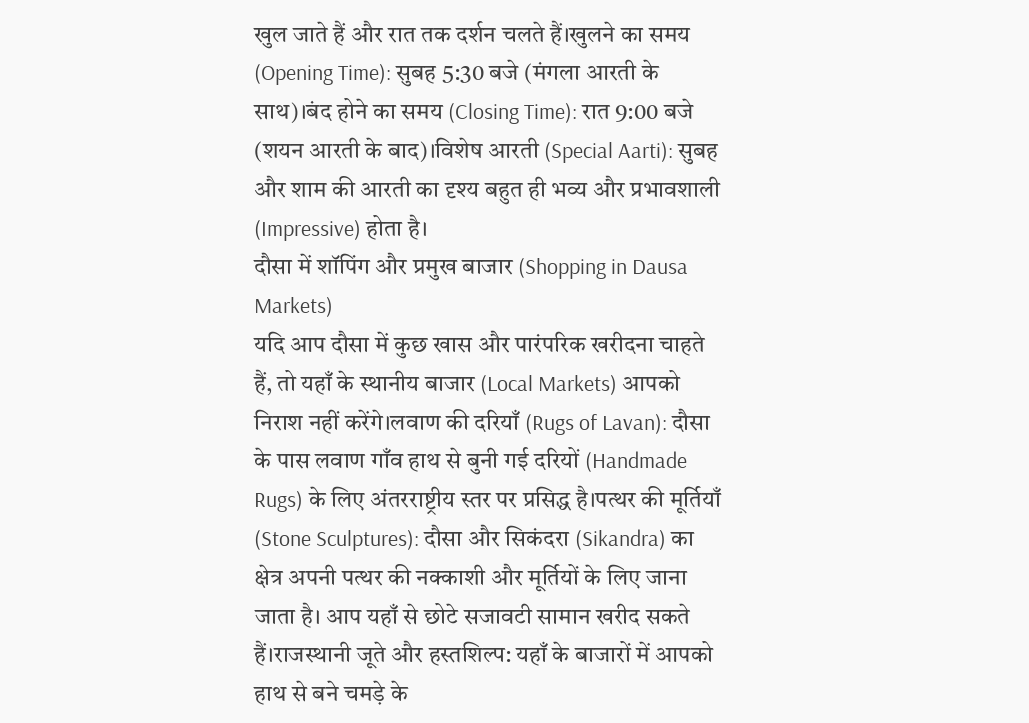खुल जाते हैं और रात तक दर्शन चलते हैं।खुलने का समय (Opening Time): सुबह 5:30 बजे (मंगला आरती के साथ)।बंद होने का समय (Closing Time): रात 9:00 बजे (शयन आरती के बाद)।विशेष आरती (Special Aarti): सुबह और शाम की आरती का दृश्य बहुत ही भव्य और प्रभावशाली (Impressive) होता है।
दौसा में शॉपिंग और प्रमुख बाजार (Shopping in Dausa Markets)
यदि आप दौसा में कुछ खास और पारंपरिक खरीदना चाहते हैं, तो यहाँ के स्थानीय बाजार (Local Markets) आपको निराश नहीं करेंगे।लवाण की दरियाँ (Rugs of Lavan): दौसा के पास लवाण गाँव हाथ से बुनी गई दरियों (Handmade Rugs) के लिए अंतरराष्ट्रीय स्तर पर प्रसिद्ध है।पत्थर की मूर्तियाँ (Stone Sculptures): दौसा और सिकंदरा (Sikandra) का क्षेत्र अपनी पत्थर की नक्काशी और मूर्तियों के लिए जाना जाता है। आप यहाँ से छोटे सजावटी सामान खरीद सकते हैं।राजस्थानी जूते और हस्तशिल्प: यहाँ के बाजारों में आपको हाथ से बने चमड़े के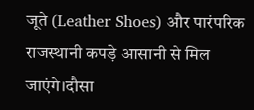जूते (Leather Shoes) और पारंपरिक राजस्थानी कपड़े आसानी से मिल जाएंगे।दौसा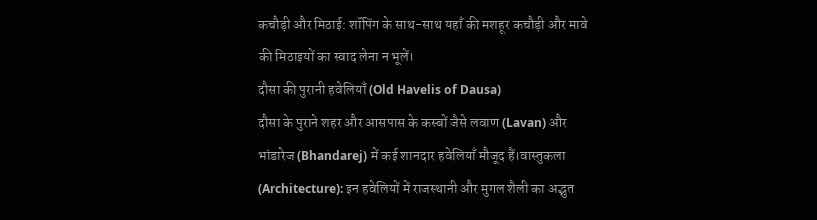कचौड़ी और मिठाई: शॉपिंग के साथ-साथ यहाँ की मशहूर कचौड़ी और मावे की मिठाइयों का स्वाद लेना न भूलें।
दौसा की पुरानी हवेलियाँ (Old Havelis of Dausa)
दौसा के पुराने शहर और आसपास के कस्बों जैसे लवाण (Lavan) और भांडारेज (Bhandarej) में कई शानदार हवेलियाँ मौजूद हैं।वास्तुकला (Architecture): इन हवेलियों में राजस्थानी और मुगल शैली का अद्भुत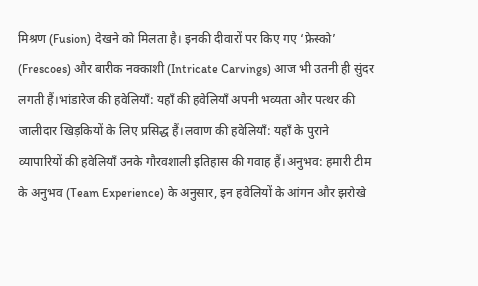मिश्रण (Fusion) देखने को मिलता है। इनकी दीवारों पर किए गए ‘फ्रेस्को’ (Frescoes) और बारीक नक्काशी (Intricate Carvings) आज भी उतनी ही सुंदर लगती हैं।भांडारेज की हवेलियाँ: यहाँ की हवेलियाँ अपनी भव्यता और पत्थर की जालीदार खिड़कियों के लिए प्रसिद्ध हैं।लवाण की हवेलियाँ: यहाँ के पुराने व्यापारियों की हवेलियाँ उनके गौरवशाली इतिहास की गवाह हैं।अनुभव: हमारी टीम के अनुभव (Team Experience) के अनुसार, इन हवेलियों के आंगन और झरोखे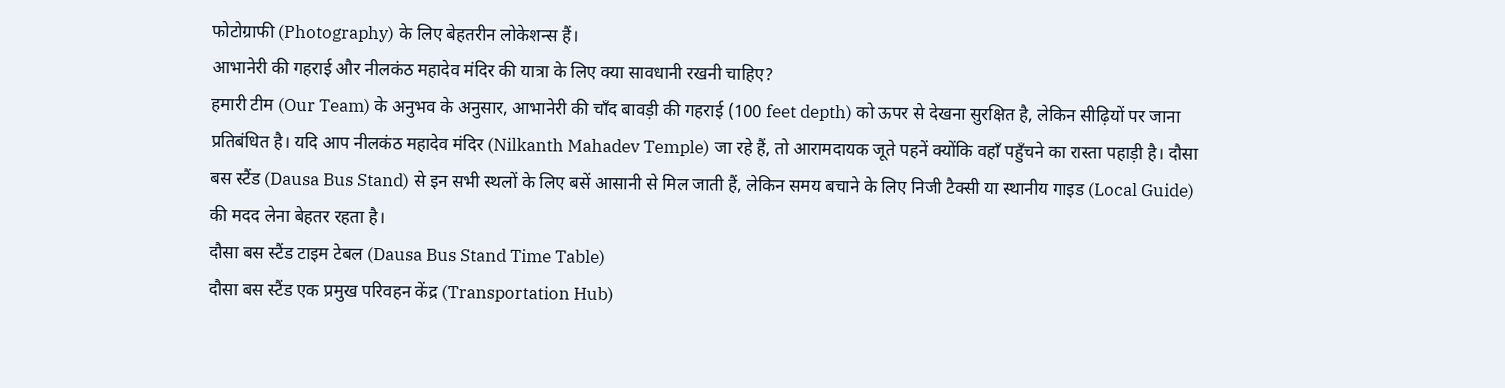फोटोग्राफी (Photography) के लिए बेहतरीन लोकेशन्स हैं।
आभानेरी की गहराई और नीलकंठ महादेव मंदिर की यात्रा के लिए क्या सावधानी रखनी चाहिए?
हमारी टीम (Our Team) के अनुभव के अनुसार, आभानेरी की चाँद बावड़ी की गहराई (100 feet depth) को ऊपर से देखना सुरक्षित है, लेकिन सीढ़ियों पर जाना प्रतिबंधित है। यदि आप नीलकंठ महादेव मंदिर (Nilkanth Mahadev Temple) जा रहे हैं, तो आरामदायक जूते पहनें क्योंकि वहाँ पहुँचने का रास्ता पहाड़ी है। दौसा बस स्टैंड (Dausa Bus Stand) से इन सभी स्थलों के लिए बसें आसानी से मिल जाती हैं, लेकिन समय बचाने के लिए निजी टैक्सी या स्थानीय गाइड (Local Guide) की मदद लेना बेहतर रहता है।
दौसा बस स्टैंड टाइम टेबल (Dausa Bus Stand Time Table)
दौसा बस स्टैंड एक प्रमुख परिवहन केंद्र (Transportation Hub)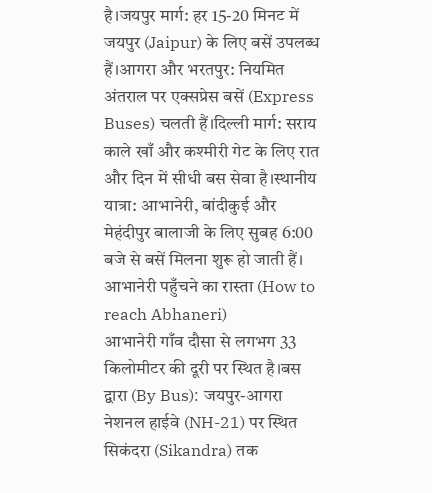है।जयपुर मार्ग: हर 15-20 मिनट में जयपुर (Jaipur) के लिए बसें उपलब्ध हैं।आगरा और भरतपुर: नियमित अंतराल पर एक्सप्रेस बसें (Express Buses) चलती हैं।दिल्ली मार्ग: सराय काले खाँ और कश्मीरी गेट के लिए रात और दिन में सीधी बस सेवा है।स्थानीय यात्रा: आभानेरी, बांदीकुई और मेहंदीपुर बालाजी के लिए सुबह 6:00 बजे से बसें मिलना शुरू हो जाती हैं।
आभानेरी पहुँचने का रास्ता (How to reach Abhaneri)
आभानेरी गाँव दौसा से लगभग 33 किलोमीटर की दूरी पर स्थित है।बस द्वारा (By Bus): जयपुर-आगरा नेशनल हाईवे (NH-21) पर स्थित सिकंदरा (Sikandra) तक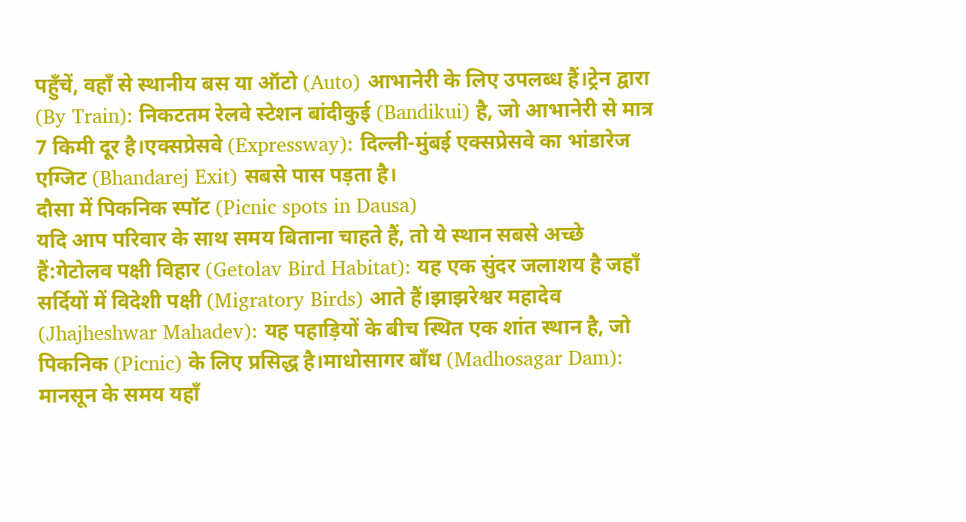पहुँचें, वहाँ से स्थानीय बस या ऑटो (Auto) आभानेरी के लिए उपलब्ध हैं।ट्रेन द्वारा (By Train): निकटतम रेलवे स्टेशन बांदीकुई (Bandikui) है, जो आभानेरी से मात्र 7 किमी दूर है।एक्सप्रेसवे (Expressway): दिल्ली-मुंबई एक्सप्रेसवे का भांडारेज एग्जिट (Bhandarej Exit) सबसे पास पड़ता है।
दौसा में पिकनिक स्पॉट (Picnic spots in Dausa)
यदि आप परिवार के साथ समय बिताना चाहते हैं, तो ये स्थान सबसे अच्छे हैं:गेटोलव पक्षी विहार (Getolav Bird Habitat): यह एक सुंदर जलाशय है जहाँ सर्दियों में विदेशी पक्षी (Migratory Birds) आते हैं।झाझरेश्वर महादेव (Jhajheshwar Mahadev): यह पहाड़ियों के बीच स्थित एक शांत स्थान है, जो पिकनिक (Picnic) के लिए प्रसिद्ध है।माधोसागर बाँध (Madhosagar Dam): मानसून के समय यहाँ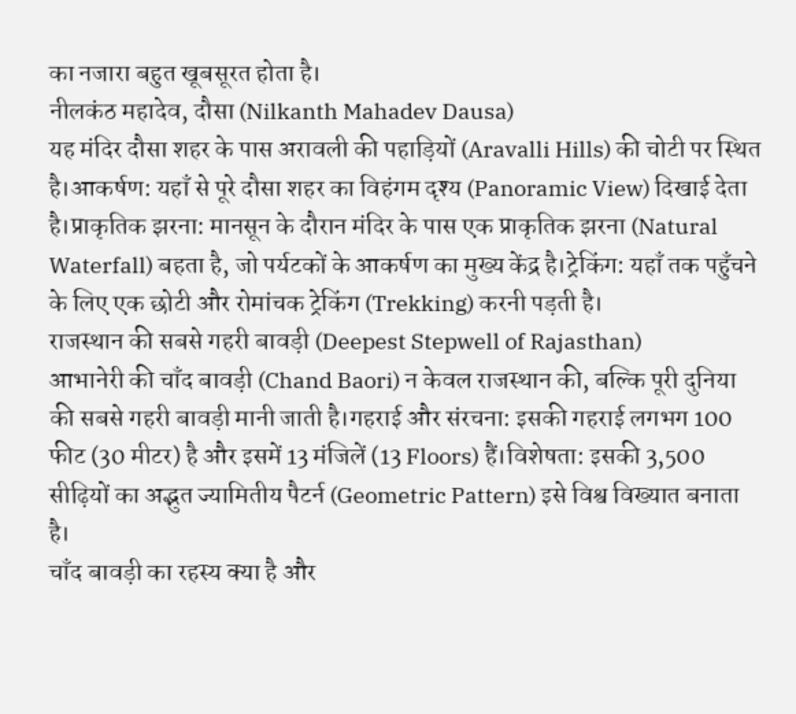का नजारा बहुत खूबसूरत होता है।
नीलकंठ महादेव, दौसा (Nilkanth Mahadev Dausa)
यह मंदिर दौसा शहर के पास अरावली की पहाड़ियों (Aravalli Hills) की चोटी पर स्थित है।आकर्षण: यहाँ से पूरे दौसा शहर का विहंगम दृश्य (Panoramic View) दिखाई देता है।प्राकृतिक झरना: मानसून के दौरान मंदिर के पास एक प्राकृतिक झरना (Natural Waterfall) बहता है, जो पर्यटकों के आकर्षण का मुख्य केंद्र है।ट्रेकिंग: यहाँ तक पहुँचने के लिए एक छोटी और रोमांचक ट्रेकिंग (Trekking) करनी पड़ती है।
राजस्थान की सबसे गहरी बावड़ी (Deepest Stepwell of Rajasthan)
आभानेरी की चाँद बावड़ी (Chand Baori) न केवल राजस्थान की, बल्कि पूरी दुनिया की सबसे गहरी बावड़ी मानी जाती है।गहराई और संरचना: इसकी गहराई लगभग 100 फीट (30 मीटर) है और इसमें 13 मंजिलें (13 Floors) हैं।विशेषता: इसकी 3,500 सीढ़ियों का अद्भुत ज्यामितीय पैटर्न (Geometric Pattern) इसे विश्व विख्यात बनाता है।
चाँद बावड़ी का रहस्य क्या है और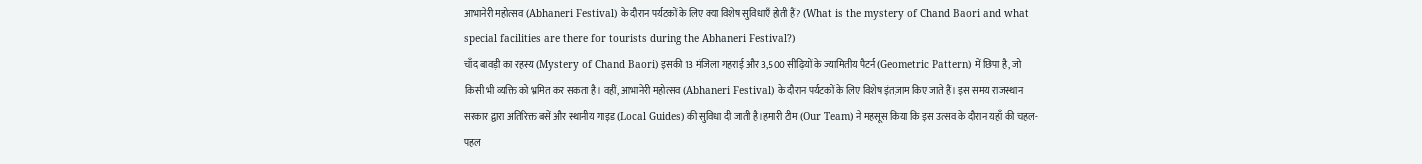आभानेरी महोत्सव (Abhaneri Festival) के दौरान पर्यटकों के लिए क्या विशेष सुविधाएँ होती हैं? (What is the mystery of Chand Baori and what special facilities are there for tourists during the Abhaneri Festival?)
चाँद बावड़ी का रहस्य (Mystery of Chand Baori) इसकी 13 मंजिला गहराई और 3,500 सीढ़ियों के ज्यामितीय पैटर्न (Geometric Pattern) में छिपा है, जो किसी भी व्यक्ति को भ्रमित कर सकता है। वहीं, आभानेरी महोत्सव (Abhaneri Festival) के दौरान पर्यटकों के लिए विशेष इंतज़ाम किए जाते हैं। इस समय राजस्थान सरकार द्वारा अतिरिक्त बसें और स्थानीय गाइड (Local Guides) की सुविधा दी जाती है।हमारी टीम (Our Team) ने महसूस किया कि इस उत्सव के दौरान यहाँ की चहल-पहल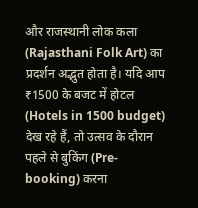और राजस्थानी लोक कला (Rajasthani Folk Art) का प्रदर्शन अद्भुत होता है। यदि आप ₹1500 के बजट में होटल (Hotels in 1500 budget) देख रहे हैं, तो उत्सव के दौरान पहले से बुकिंग (Pre-booking) करना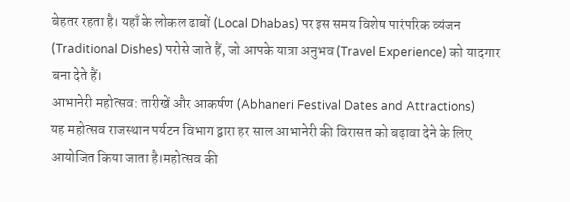बेहतर रहता है। यहाँ के लोकल ढाबों (Local Dhabas) पर इस समय विशेष पारंपरिक व्यंजन (Traditional Dishes) परोसे जाते हैं, जो आपके यात्रा अनुभव (Travel Experience) को यादगार बना देते हैं।
आभानेरी महोत्सव: तारीखें और आकर्षण (Abhaneri Festival Dates and Attractions)
यह महोत्सव राजस्थान पर्यटन विभाग द्वारा हर साल आभानेरी की विरासत को बढ़ावा देने के लिए आयोजित किया जाता है।महोत्सव की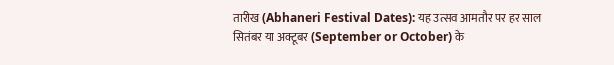तारीख (Abhaneri Festival Dates): यह उत्सव आमतौर पर हर साल सितंबर या अक्टूबर (September or October) के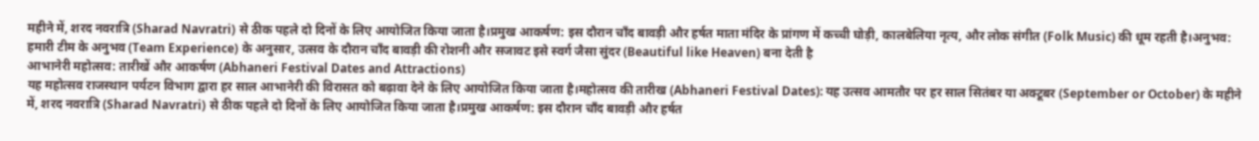महीने में, शरद नवरात्रि (Sharad Navratri) से ठीक पहले दो दिनों के लिए आयोजित किया जाता है।प्रमुख आकर्षण: इस दौरान चाँद बावड़ी और हर्षत माता मंदिर के प्रांगण में कच्ची घोड़ी, कालबेलिया नृत्य, और लोक संगीत (Folk Music) की धूम रहती है।अनुभव: हमारी टीम के अनुभव (Team Experience) के अनुसार, उत्सव के दौरान चाँद बावड़ी की रोशनी और सजावट इसे स्वर्ग जैसा सुंदर (Beautiful like Heaven) बना देती है
आभानेरी महोत्सव: तारीखें और आकर्षण (Abhaneri Festival Dates and Attractions)
यह महोत्सव राजस्थान पर्यटन विभाग द्वारा हर साल आभानेरी की विरासत को बढ़ावा देने के लिए आयोजित किया जाता है।महोत्सव की तारीख (Abhaneri Festival Dates): यह उत्सव आमतौर पर हर साल सितंबर या अक्टूबर (September or October) के महीने में, शरद नवरात्रि (Sharad Navratri) से ठीक पहले दो दिनों के लिए आयोजित किया जाता है।प्रमुख आकर्षण: इस दौरान चाँद बावड़ी और हर्षत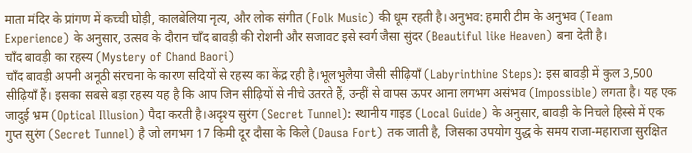माता मंदिर के प्रांगण में कच्ची घोड़ी, कालबेलिया नृत्य, और लोक संगीत (Folk Music) की धूम रहती है।अनुभव: हमारी टीम के अनुभव (Team Experience) के अनुसार, उत्सव के दौरान चाँद बावड़ी की रोशनी और सजावट इसे स्वर्ग जैसा सुंदर (Beautiful like Heaven) बना देती है।
चाँद बावड़ी का रहस्य (Mystery of Chand Baori)
चाँद बावड़ी अपनी अनूठी संरचना के कारण सदियों से रहस्य का केंद्र रही है।भूलभुलैया जैसी सीढ़ियाँ (Labyrinthine Steps): इस बावड़ी में कुल 3,500 सीढ़ियाँ हैं। इसका सबसे बड़ा रहस्य यह है कि आप जिन सीढ़ियों से नीचे उतरते हैं, उन्हीं से वापस ऊपर आना लगभग असंभव (Impossible) लगता है। यह एक जादुई भ्रम (Optical Illusion) पैदा करती है।अदृश्य सुरंग (Secret Tunnel): स्थानीय गाइड (Local Guide) के अनुसार, बावड़ी के निचले हिस्से में एक गुप्त सुरंग (Secret Tunnel) है जो लगभग 17 किमी दूर दौसा के किले (Dausa Fort) तक जाती है, जिसका उपयोग युद्ध के समय राजा-महाराजा सुरक्षित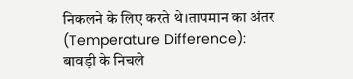निकलने के लिए करते थे।तापमान का अंतर (Temperature Difference): बावड़ी के निचले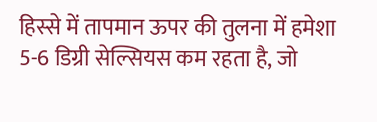हिस्से में तापमान ऊपर की तुलना में हमेशा 5-6 डिग्री सेल्सियस कम रहता है, जो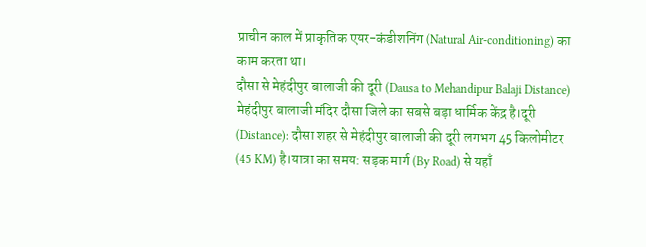प्राचीन काल में प्राकृतिक एयर-कंडीशनिंग (Natural Air-conditioning) का काम करता था।
दौसा से मेहंदीपुर बालाजी की दूरी (Dausa to Mehandipur Balaji Distance)
मेहंदीपुर बालाजी मंदिर दौसा जिले का सबसे बड़ा धार्मिक केंद्र है।दूरी (Distance): दौसा शहर से मेहंदीपुर बालाजी की दूरी लगभग 45 किलोमीटर (45 KM) है।यात्रा का समय: सड़क मार्ग (By Road) से यहाँ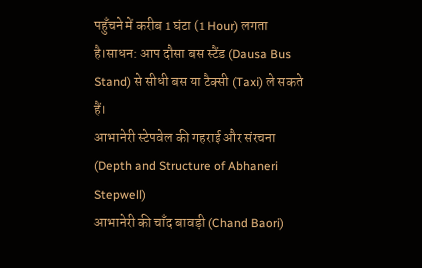पहुँचने में करीब 1 घंटा (1 Hour) लगता है।साधन: आप दौसा बस स्टैंड (Dausa Bus Stand) से सीधी बस या टैक्सी (Taxi) ले सकते हैं।
आभानेरी स्टेपवेल की गहराई और संरचना (Depth and Structure of Abhaneri Stepwell)
आभानेरी की चाँद बावड़ी (Chand Baori)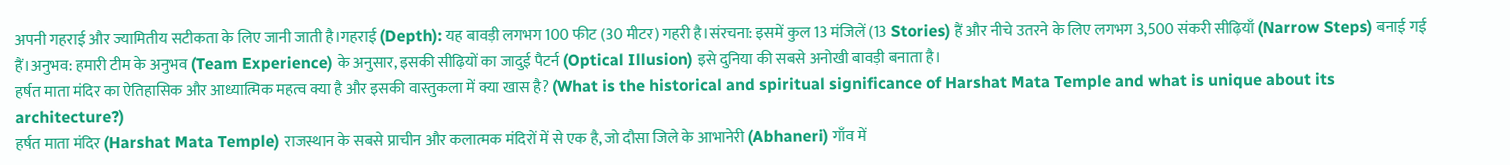अपनी गहराई और ज्यामितीय सटीकता के लिए जानी जाती है।गहराई (Depth): यह बावड़ी लगभग 100 फीट (30 मीटर) गहरी है।संरचना: इसमें कुल 13 मंजिलें (13 Stories) हैं और नीचे उतरने के लिए लगभग 3,500 संकरी सीढ़ियाँ (Narrow Steps) बनाई गई हैं।अनुभव: हमारी टीम के अनुभव (Team Experience) के अनुसार, इसकी सीढ़ियों का जादुई पैटर्न (Optical Illusion) इसे दुनिया की सबसे अनोखी बावड़ी बनाता है।
हर्षत माता मंदिर का ऐतिहासिक और आध्यात्मिक महत्व क्या है और इसकी वास्तुकला में क्या खास है? (What is the historical and spiritual significance of Harshat Mata Temple and what is unique about its architecture?)
हर्षत माता मंदिर (Harshat Mata Temple) राजस्थान के सबसे प्राचीन और कलात्मक मंदिरों में से एक है, जो दौसा जिले के आभानेरी (Abhaneri) गाँव में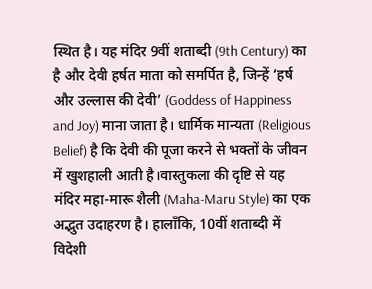स्थित है। यह मंदिर 9वीं शताब्दी (9th Century) का है और देवी हर्षत माता को समर्पित है, जिन्हें ‘हर्ष और उल्लास की देवी’ (Goddess of Happiness and Joy) माना जाता है। धार्मिक मान्यता (Religious Belief) है कि देवी की पूजा करने से भक्तों के जीवन में खुशहाली आती है।वास्तुकला की दृष्टि से यह मंदिर महा-मारू शैली (Maha-Maru Style) का एक अद्भुत उदाहरण है। हालाँकि, 10वीं शताब्दी में विदेशी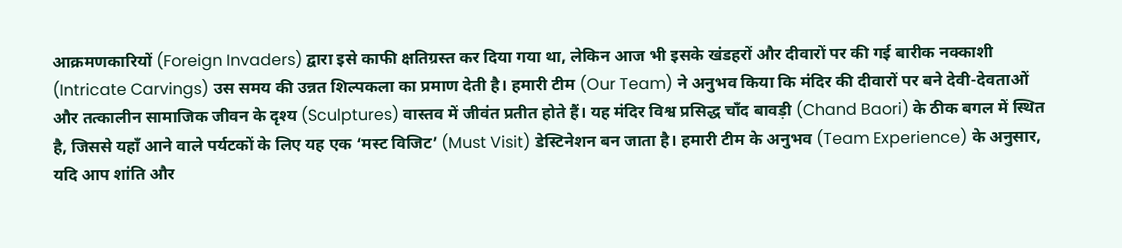आक्रमणकारियों (Foreign Invaders) द्वारा इसे काफी क्षतिग्रस्त कर दिया गया था, लेकिन आज भी इसके खंडहरों और दीवारों पर की गई बारीक नक्काशी (Intricate Carvings) उस समय की उन्नत शिल्पकला का प्रमाण देती है। हमारी टीम (Our Team) ने अनुभव किया कि मंदिर की दीवारों पर बने देवी-देवताओं और तत्कालीन सामाजिक जीवन के दृश्य (Sculptures) वास्तव में जीवंत प्रतीत होते हैं। यह मंदिर विश्व प्रसिद्ध चाँद बावड़ी (Chand Baori) के ठीक बगल में स्थित है, जिससे यहाँ आने वाले पर्यटकों के लिए यह एक ‘मस्ट विजिट’ (Must Visit) डेस्टिनेशन बन जाता है। हमारी टीम के अनुभव (Team Experience) के अनुसार, यदि आप शांति और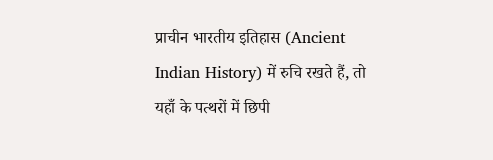प्राचीन भारतीय इतिहास (Ancient Indian History) में रुचि रखते हैं, तो यहाँ के पत्थरों में छिपी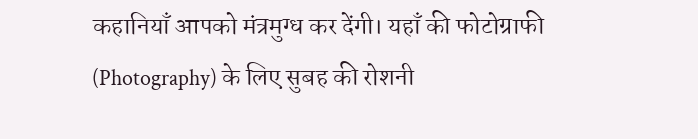कहानियाँ आपको मंत्रमुग्ध कर देंगी। यहाँ की फोटोग्राफी (Photography) के लिए सुबह की रोशनी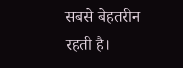सबसे बेहतरीन रहती है।